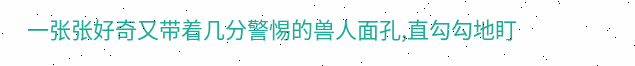一张张好奇又带着几分警惕的兽人面孔,直勾勾地盯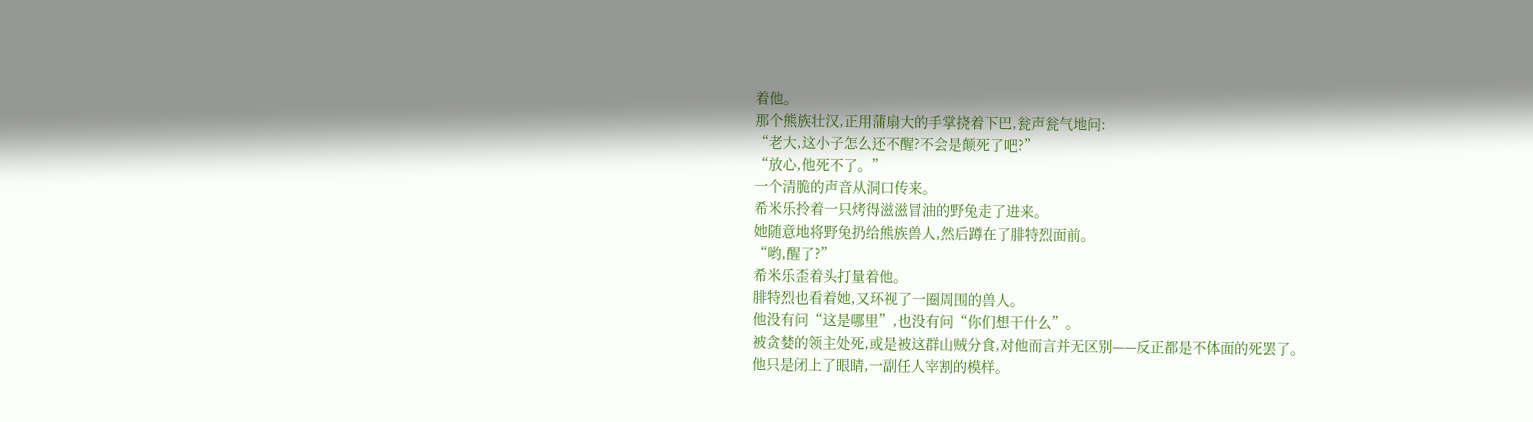着他。
那个熊族壮汉,正用蒲扇大的手掌挠着下巴,瓮声瓮气地问:
“老大,这小子怎么还不醒?不会是颠死了吧?”
“放心,他死不了。”
一个清脆的声音从洞口传来。
希米乐拎着一只烤得滋滋冒油的野兔走了进来。
她随意地将野兔扔给熊族兽人,然后蹲在了腓特烈面前。
“哟,醒了?”
希米乐歪着头打量着他。
腓特烈也看着她,又环视了一圈周围的兽人。
他没有问“这是哪里”,也没有问“你们想干什么”。
被贪婪的领主处死,或是被这群山贼分食,对他而言并无区别——反正都是不体面的死罢了。
他只是闭上了眼睛,一副任人宰割的模样。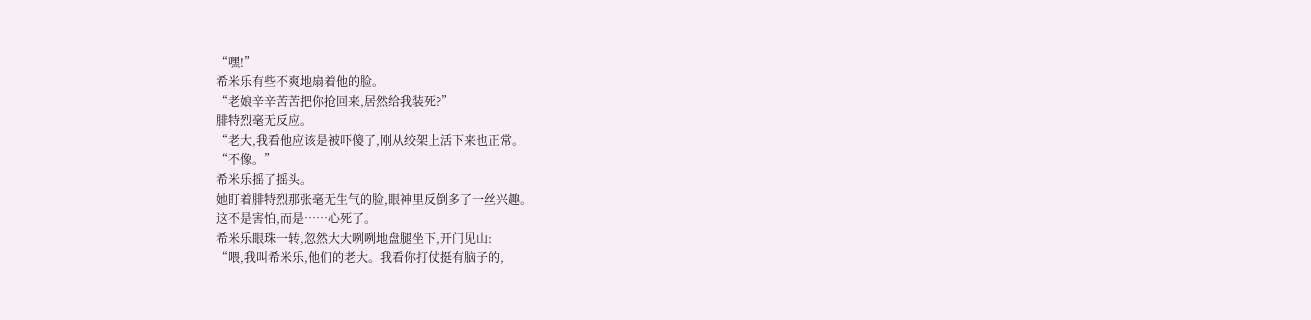“嘿!”
希米乐有些不爽地扇着他的脸。
“老娘辛辛苦苦把你抢回来,居然给我装死?”
腓特烈毫无反应。
“老大,我看他应该是被吓傻了,刚从绞架上活下来也正常。
“不像。”
希米乐摇了摇头。
她盯着腓特烈那张毫无生气的脸,眼神里反倒多了一丝兴趣。
这不是害怕,而是……心死了。
希米乐眼珠一转,忽然大大咧咧地盘腿坐下,开门见山:
“喂,我叫希米乐,他们的老大。我看你打仗挺有脑子的,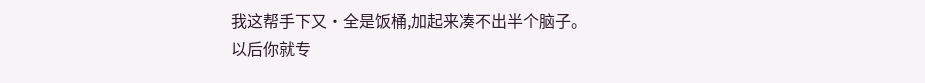我这帮手下又·全是饭桶,加起来凑不出半个脑子。
以后你就专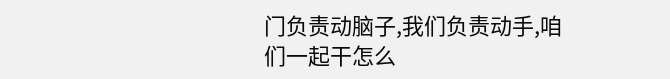门负责动脑子,我们负责动手,咱们一起干怎么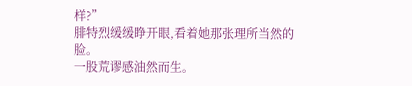样?”
腓特烈缓缓睁开眼,看着她那张理所当然的脸。
一股荒谬感油然而生。